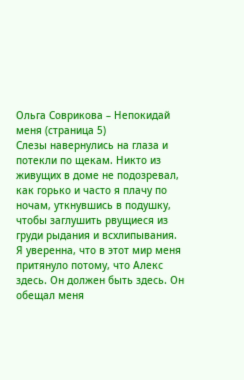Ольга Соврикова – Непокидай меня (страница 5)
Слезы навернулись на глаза и потекли по щекам. Никто из живущих в доме не подозревал, как горько и часто я плачу по ночам, уткнувшись в подушку, чтобы заглушить рвущиеся из груди рыдания и всхлипывания.
Я уверенна, что в этот мир меня притянуло потому, что Алекс здесь. Он должен быть здесь. Он обещал меня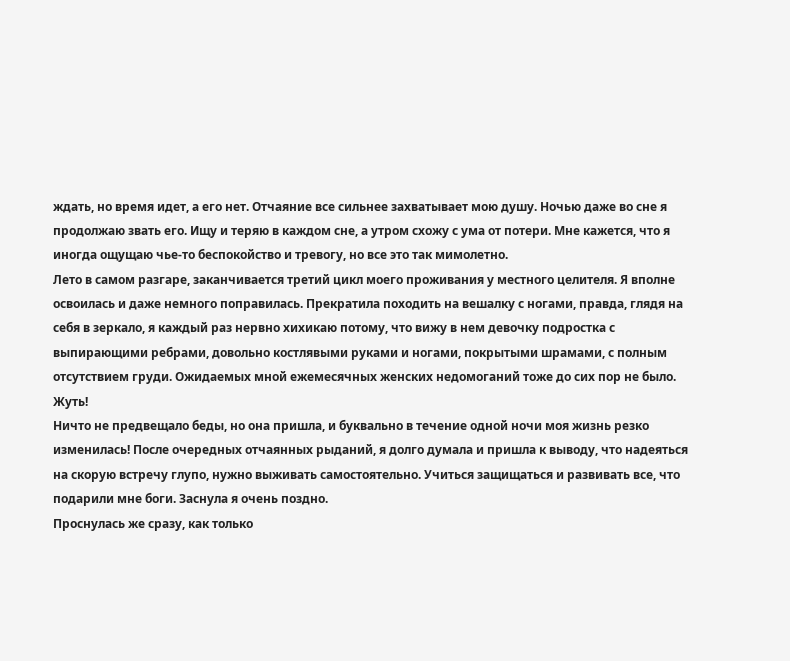ждать, но время идет, а его нет. Отчаяние все сильнее захватывает мою душу. Ночью даже во сне я продолжаю звать его. Ищу и теряю в каждом сне, а утром схожу с ума от потери. Мне кажется, что я иногда ощущаю чье-то беспокойство и тревогу, но все это так мимолетно.
Лето в самом разгаре, заканчивается третий цикл моего проживания у местного целителя. Я вполне освоилась и даже немного поправилась. Прекратила походить на вешалку с ногами, правда, глядя на себя в зеркало, я каждый раз нервно хихикаю потому, что вижу в нем девочку подростка с выпирающими ребрами, довольно костлявыми руками и ногами, покрытыми шрамами, с полным отсутствием груди. Ожидаемых мной ежемесячных женских недомоганий тоже до сих пор не было. Жуть!
Ничто не предвещало беды, но она пришла, и буквально в течение одной ночи моя жизнь резко изменилась! После очередных отчаянных рыданий, я долго думала и пришла к выводу, что надеяться на скорую встречу глупо, нужно выживать самостоятельно. Учиться защищаться и развивать все, что подарили мне боги. Заснула я очень поздно.
Проснулась же сразу, как только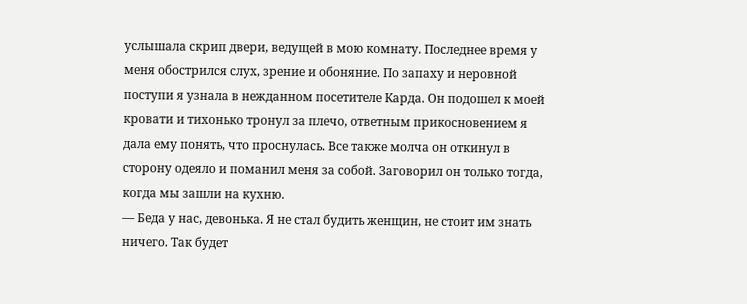услышала скрип двери, ведущей в мою комнату. Последнее время у меня обострился слух, зрение и обоняние. По запаху и неровной поступи я узнала в нежданном посетителе Карда. Он подошел к моей кровати и тихонько тронул за плечо, ответным прикосновением я дала ему понять, что проснулась. Все также молча он откинул в сторону одеяло и поманил меня за собой. Заговорил он только тогда, когда мы зашли на кухню.
— Беда у нас, девонька. Я не стал будить женщин, не стоит им знать ничего. Так будет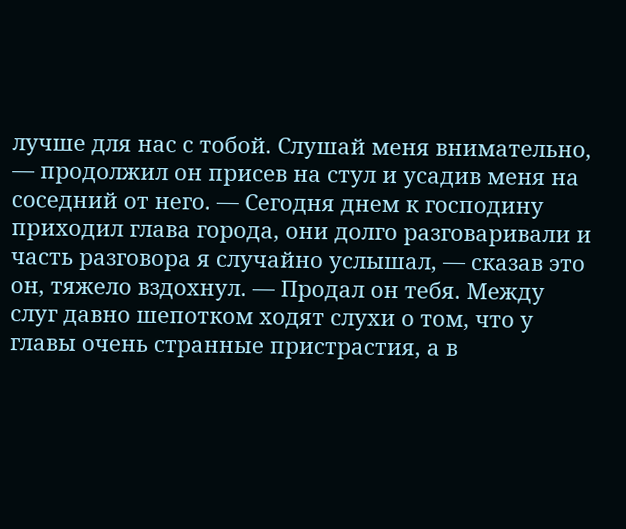лучше для нас с тобой. Слушай меня внимательно, — продолжил он присев на стул и усадив меня на соседний от него. — Сегодня днем к господину приходил глава города, они долго разговаривали и часть разговора я случайно услышал, — сказав это он, тяжело вздохнул. — Продал он тебя. Между слуг давно шепотком ходят слухи о том, что у главы очень странные пристрастия, а в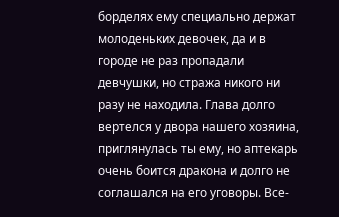борделях ему специально держат молоденьких девочек, да и в городе не раз пропадали девчушки, но стража никого ни разу не находила. Глава долго вертелся у двора нашего хозяина, приглянулась ты ему, но аптекарь очень боится дракона и долго не соглашался на его уговоры. Все-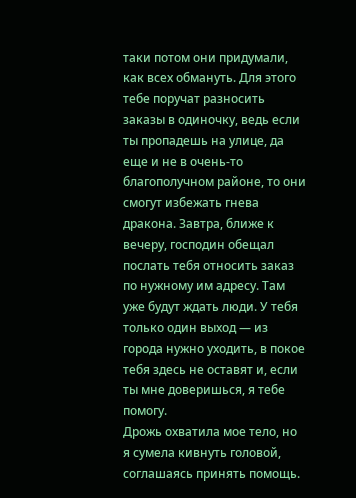таки потом они придумали, как всех обмануть. Для этого тебе поручат разносить заказы в одиночку, ведь если ты пропадешь на улице, да еще и не в очень-то благополучном районе, то они смогут избежать гнева дракона. Завтра, ближе к вечеру, господин обещал послать тебя относить заказ по нужному им адресу. Там уже будут ждать люди. У тебя только один выход — из города нужно уходить, в покое тебя здесь не оставят и, если ты мне доверишься, я тебе помогу.
Дрожь охватила мое тело, но я сумела кивнуть головой, соглашаясь принять помощь.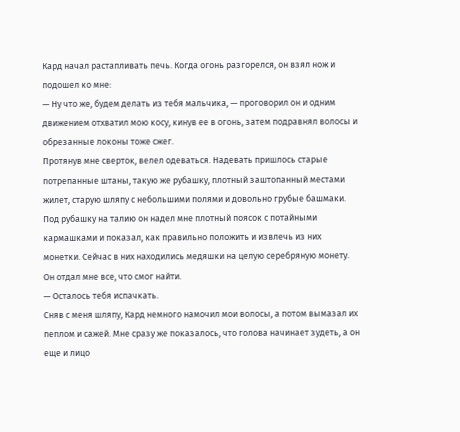Кард начал растапливать печь. Когда огонь разгорелся, он взял нож и подошел ко мне:
— Ну что же, будем делать из тебя мальчика, — проговорил он и одним движением отхватил мою косу, кинув ее в огонь, затем подравнял волосы и обрезанные локоны тоже сжег.
Протянув мне сверток, велел одеваться. Надевать пришлось старые потрепанные штаны, такую же рубашку, плотный заштопанный местами жилет, старую шляпу с небольшими полями и довольно грубые башмаки. Под рубашку на талию он надел мне плотный поясок с потайными кармашками и показал, как правильно положить и извлечь из них монетки. Сейчас в них находились медяшки на целую серебряную монету. Он отдал мне все, что смог найти.
— Осталось тебя испачкать.
Сняв с меня шляпу, Кард немного намочил мои волосы, а потом вымазал их пеплом и сажей. Мне сразу же показалось, что голова начинает зудеть, а он еще и лицо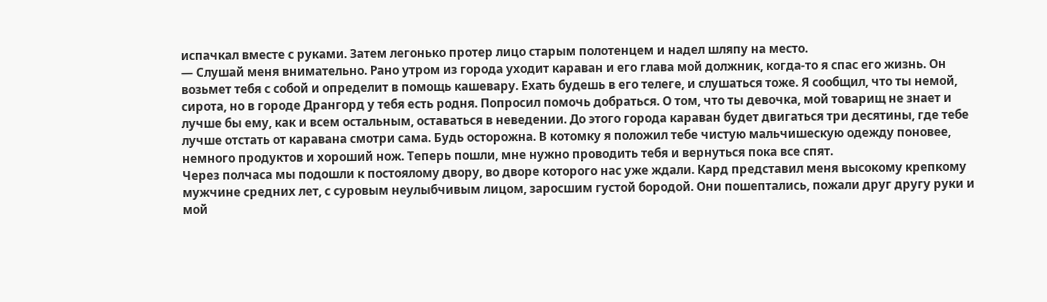испачкал вместе с руками. Затем легонько протер лицо старым полотенцем и надел шляпу на место.
— Слушай меня внимательно. Рано утром из города уходит караван и его глава мой должник, когда-то я спас его жизнь. Он возьмет тебя с собой и определит в помощь кашевару. Ехать будешь в его телеге, и слушаться тоже. Я сообщил, что ты немой, сирота, но в городе Дрангорд у тебя есть родня. Попросил помочь добраться. О том, что ты девочка, мой товарищ не знает и лучше бы ему, как и всем остальным, оставаться в неведении. До этого города караван будет двигаться три десятины, где тебе лучше отстать от каравана смотри сама. Будь осторожна. В котомку я положил тебе чистую мальчишескую одежду поновее, немного продуктов и хороший нож. Теперь пошли, мне нужно проводить тебя и вернуться пока все спят.
Через полчаса мы подошли к постоялому двору, во дворе которого нас уже ждали. Кард представил меня высокому крепкому мужчине средних лет, с суровым неулыбчивым лицом, заросшим густой бородой. Они пошептались, пожали друг другу руки и мой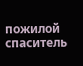пожилой спаситель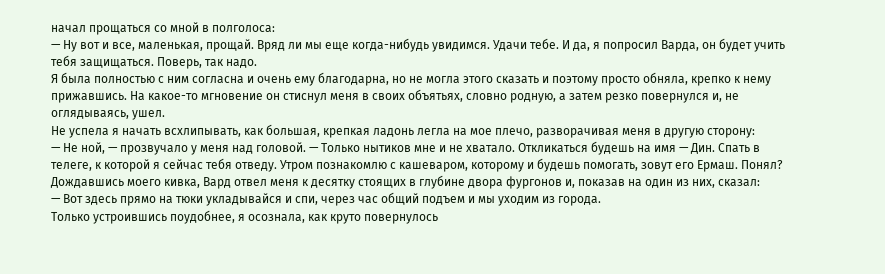начал прощаться со мной в полголоса:
— Ну вот и все, маленькая, прощай. Вряд ли мы еще когда-нибудь увидимся. Удачи тебе. И да, я попросил Варда, он будет учить тебя защищаться. Поверь, так надо.
Я была полностью с ним согласна и очень ему благодарна, но не могла этого сказать и поэтому просто обняла, крепко к нему прижавшись. На какое-то мгновение он стиснул меня в своих объятьях, словно родную, а затем резко повернулся и, не оглядываясь, ушел.
Не успела я начать всхлипывать, как большая, крепкая ладонь легла на мое плечо, разворачивая меня в другую сторону:
— Не ной, — прозвучало у меня над головой. — Только нытиков мне и не хватало. Откликаться будешь на имя — Дин. Спать в телеге, к которой я сейчас тебя отведу. Утром познакомлю с кашеваром, которому и будешь помогать, зовут его Ермаш. Понял?
Дождавшись моего кивка, Вард отвел меня к десятку стоящих в глубине двора фургонов и, показав на один из них, сказал:
— Вот здесь прямо на тюки укладывайся и спи, через час общий подъем и мы уходим из города.
Только устроившись поудобнее, я осознала, как круто повернулось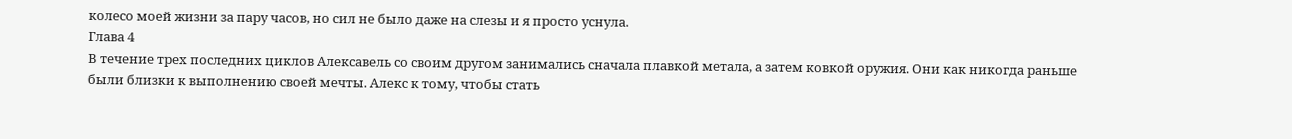колесо моей жизни за пару часов, но сил не было даже на слезы и я просто уснула.
Глава 4
В течение трех последних циклов Алексавель со своим другом занимались сначала плавкой метала, а затем ковкой оружия. Они как никогда раньше были близки к выполнению своей мечты. Алекс к тому, чтобы стать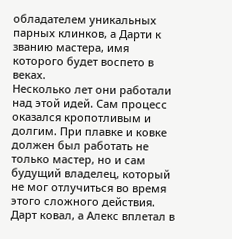обладателем уникальных парных клинков, а Дарти к званию мастера, имя которого будет воспето в веках.
Несколько лет они работали над этой идей. Сам процесс оказался кропотливым и долгим. При плавке и ковке должен был работать не только мастер, но и сам будущий владелец, который не мог отлучиться во время этого сложного действия. Дарт ковал, а Алекс вплетал в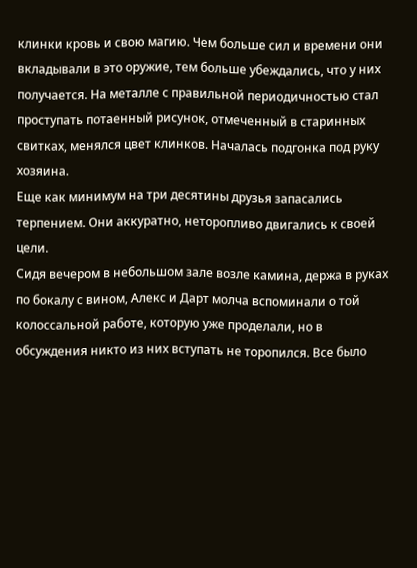клинки кровь и свою магию. Чем больше сил и времени они вкладывали в это оружие, тем больше убеждались, что у них получается. На металле с правильной периодичностью стал проступать потаенный рисунок, отмеченный в старинных свитках, менялся цвет клинков. Началась подгонка под руку хозяина.
Еще как минимум на три десятины друзья запасались терпением. Они аккуратно, неторопливо двигались к своей цели.
Сидя вечером в небольшом зале возле камина, держа в руках по бокалу с вином, Алекс и Дарт молча вспоминали о той колоссальной работе, которую уже проделали, но в обсуждения никто из них вступать не торопился. Все было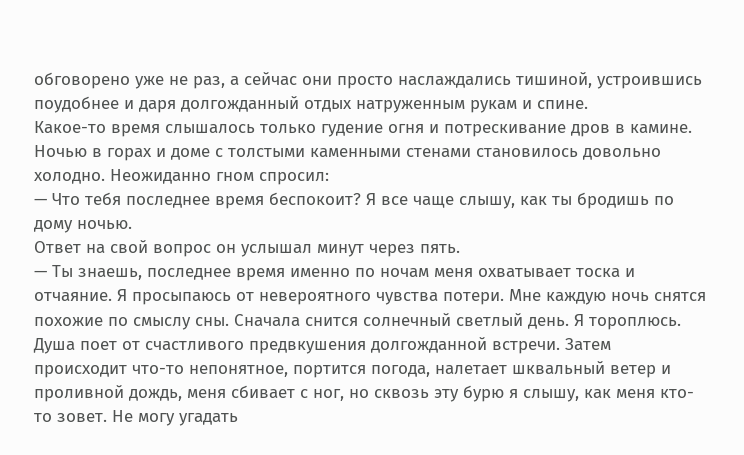обговорено уже не раз, а сейчас они просто наслаждались тишиной, устроившись поудобнее и даря долгожданный отдых натруженным рукам и спине.
Какое-то время слышалось только гудение огня и потрескивание дров в камине. Ночью в горах и доме с толстыми каменными стенами становилось довольно холодно. Неожиданно гном спросил:
— Что тебя последнее время беспокоит? Я все чаще слышу, как ты бродишь по дому ночью.
Ответ на свой вопрос он услышал минут через пять.
— Ты знаешь, последнее время именно по ночам меня охватывает тоска и отчаяние. Я просыпаюсь от невероятного чувства потери. Мне каждую ночь снятся похожие по смыслу сны. Сначала снится солнечный светлый день. Я тороплюсь. Душа поет от счастливого предвкушения долгожданной встречи. Затем происходит что-то непонятное, портится погода, налетает шквальный ветер и проливной дождь, меня сбивает с ног, но сквозь эту бурю я слышу, как меня кто-то зовет. Не могу угадать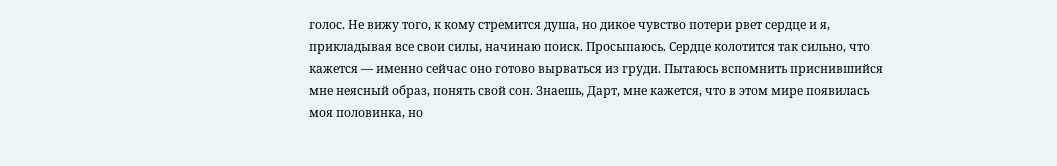голос. Не вижу того, к кому стремится душа, но дикое чувство потери рвет сердце и я, прикладывая все свои силы, начинаю поиск. Просыпаюсь. Сердце колотится так сильно, что кажется — именно сейчас оно готово вырваться из груди. Пытаюсь вспомнить приснившийся мне неясный образ, понять свой сон. Знаешь, Дарт, мне кажется, что в этом мире появилась моя половинка, но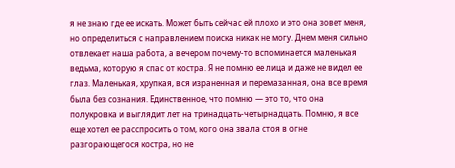я не знаю где ее искать. Может быть сейчас ей плохо и это она зовет меня, но определиться с направлением поиска никак не могу. Днем меня сильно отвлекает наша работа, а вечером почему-то вспоминается маленькая ведьма, которую я спас от костра. Я не помню ее лица и даже не видел ее глаз. Маленькая, хрупкая, вся израненная и перемазанная, она все время была без сознания. Единственное, что помню — это то, что она полукровка и выглядит лет на тринадцать-четырнадцать. Помню, я все еще хотел ее расспросить о том, кого она звала стоя в огне разгорающегося костра, но не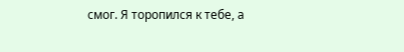смог. Я торопился к тебе, а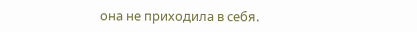она не приходила в себя.